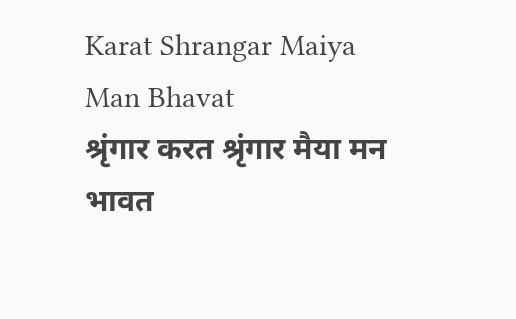Karat Shrangar Maiya Man Bhavat
श्रृंगार करत श्रृंगार मैया मन भावत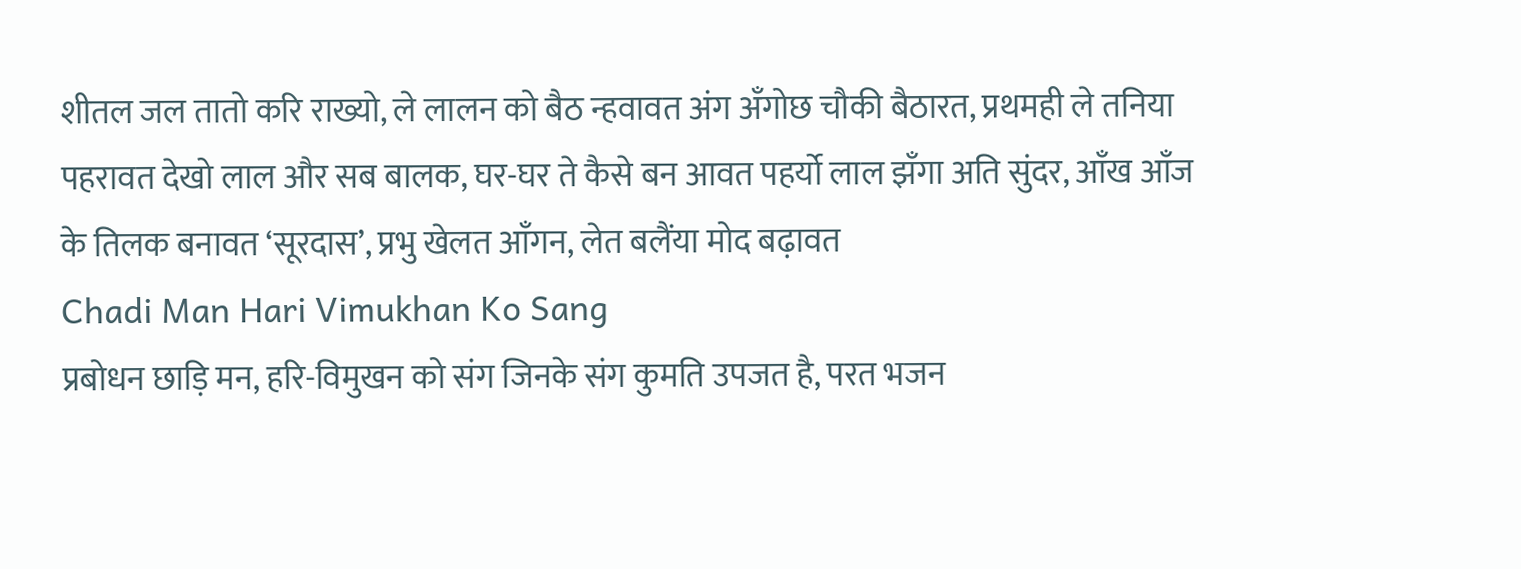शीतल जल तातो करि राख्यो, ले लालन को बैठ न्हवावत अंग अँगोछ चौकी बैठारत, प्रथमही ले तनिया पहरावत देखो लाल और सब बालक, घर-घर ते कैसे बन आवत पहर्यो लाल झँगा अति सुंदर, आँख आँज के तिलक बनावत ‘सूरदास’, प्रभु खेलत आँगन, लेत बलैंया मोद बढ़ावत
Chadi Man Hari Vimukhan Ko Sang
प्रबोधन छाड़ि मन, हरि-विमुखन को संग जिनके संग कुमति उपजत है, परत भजन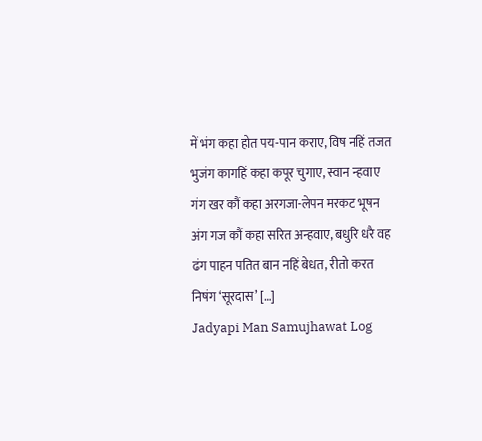में भंग कहा होत पय-पान कराए, विष नहिं तजत भुजंग कागहिं कहा कपूर चुगाए, स्वान न्हवाए गंग खर कौं कहा अरगजा-लेपन मरकट भूषन अंग गज कौं कहा सरित अन्हवाए, बधुरि धरै वह ढंग पाहन पतित बान नहिं बेधत, रीतो करत निषंग ‘सूरदास’ […]
Jadyapi Man Samujhawat Log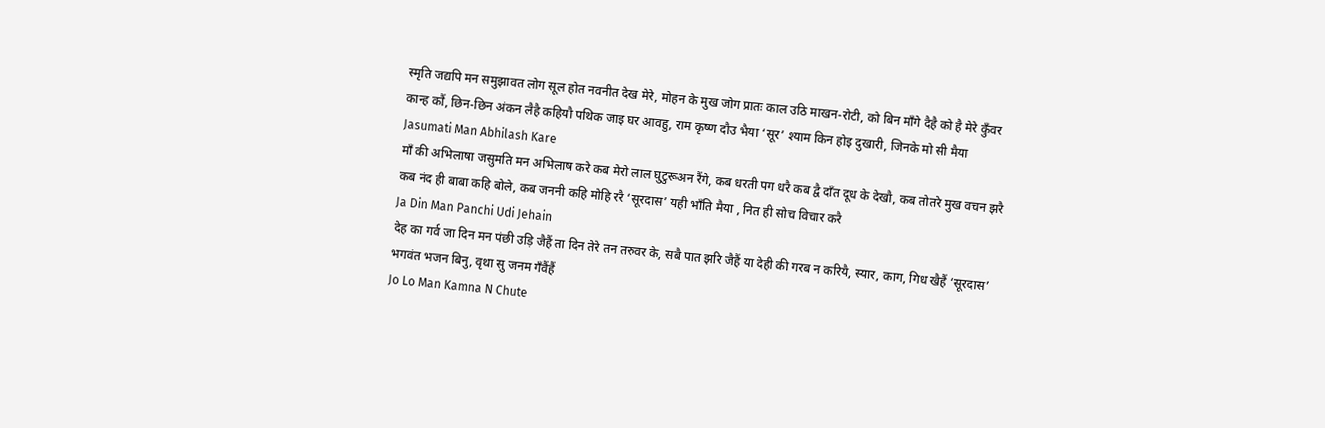स्मृति जद्यपि मन समुझावत लोग सूल होत नवनीत देख मेरे, मोहन के मुख जोग प्रातः काल उठि माखन-रोटी, को बिन माँगे दैहै को है मेरे कुँवर कान्ह कौं, छिन-छिन अंकन लैहै कहियौ पथिक जाइ घर आवहु, राम कृष्ण दौउ भैया ‘सूर’ श्याम किन होइ दुखारी, जिनके मो सी मैया
Jasumati Man Abhilash Kare
माँ की अभिलाषा जसुमति मन अभिलाष करे कब मेरो लाल घुटुरूअन रैंगे, कब धरती पग धरै कब द्वै दाँत दूध के देखौ, कब तोतरे मुख वचन झरै कब नंद ही बाबा कहि बोले, कब जननी कहि मोहि ररै ‘सूरदास’ यही भाँति मैया , नित ही सोच विचार करै
Ja Din Man Panchi Udi Jehain
देह का गर्व जा दिन मन पंछी उड़ि जैहैं ता दिन तेरे तन तरुवर के, सबै पात झरि जैहैं या देही की गरब न करियै, स्यार, काग, गिध खैहैं ‘सूरदास’ भगवंत भजन बिनु, वृथा सु जनम गँवैंहैं
Jo Lo Man Kamna N Chute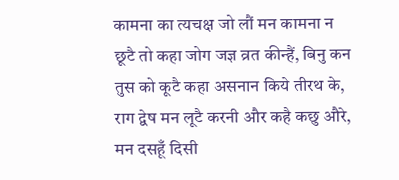कामना का त्यचक्ष जो लौं मन कामना न छूटै तो कहा जोग जज्ञ व्रत कीन्हैं, बिनु कन तुस को कूटै कहा असनान किये तीरथ के, राग द्वेष मन लूटै करनी और कहै कछु औरे, मन दसहूँ दिसी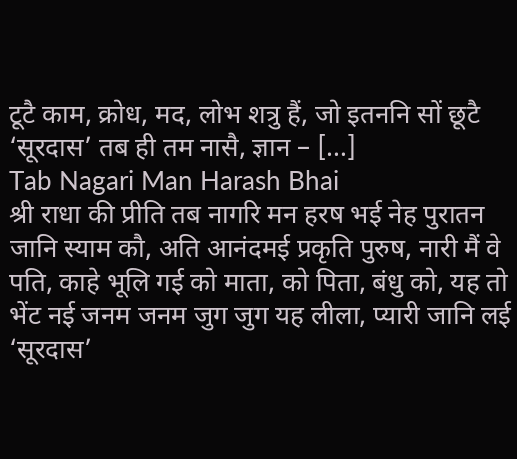टूटै काम, क्रोध, मद, लोभ शत्रु हैं, जो इतननि सों छूटै ‘सूरदास’ तब ही तम नासै, ज्ञान – […]
Tab Nagari Man Harash Bhai
श्री राधा की प्रीति तब नागरि मन हरष भई नेह पुरातन जानि स्याम कौ, अति आनंदमई प्रकृति पुरुष, नारी मैं वे पति, काहे भूलि गई को माता, को पिता, बंधु को, यह तो भेंट नई जनम जनम जुग जुग यह लीला, प्यारी जानि लई ‘सूरदास’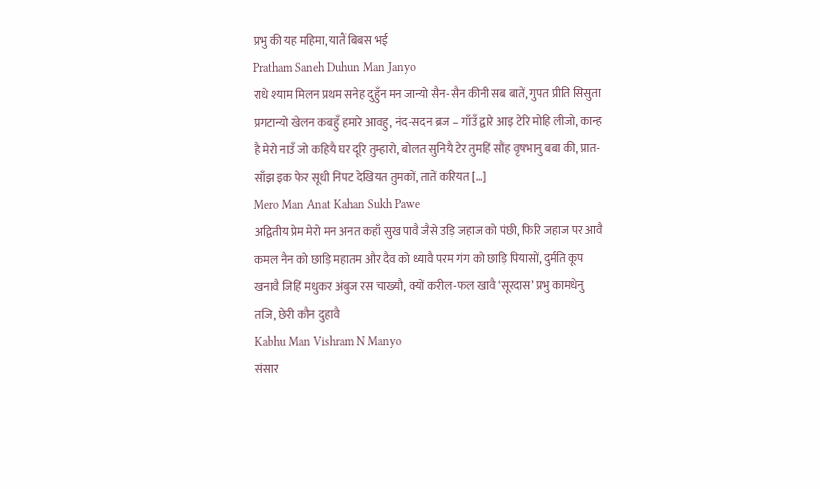प्रभु की यह महिमा, यातैं बिबस भई
Pratham Saneh Duhun Man Janyo
राधे श्याम मिलन प्रथम सनेह दुहुँन मन जान्यो सैन-सैन कीनी सब बातें, गुपत प्रीति सिसुता प्रगटान्यो खेलन कबहुँ हमारे आवहु, नंद-सदन ब्रज – गाँउँ द्वारे आइ टेरि मोहि लीजो, कान्ह है मेरो नाउँ जो कहियै घर दूरि तुम्हारो, बोलत सुनियै टेर तुमहिं सौंह वृषभानु बबा की, प्रात-साँझ इक फेर सूधी निपट देखियत तुमकों, तातें करियत […]
Mero Man Anat Kahan Sukh Pawe
अद्वितीय प्रेम मेरो मन अनत कहाँ सुख पावै जैसे उड़ि जहाज को पंछी, फिरि जहाज पर आवै कमल नैन को छाड़ि महातम और दैव को ध्यावै परम गंग को छाड़ि पियासों, दुर्मति कूप खनावै जिहिं मधुकर अंबुज रस चाख्यौ, क्यों करील-फल खावै ‘सूरदास’ प्रभु कामधेनु तजि, छेरी कौन दुहावै
Kabhu Man Vishram N Manyo
संसार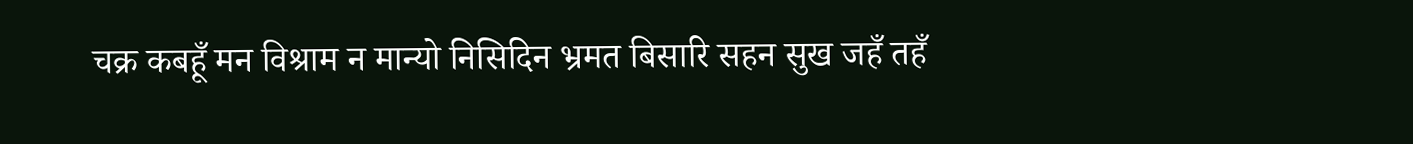चक्र कबहूँ मन विश्राम न मान्यो निसिदिन भ्रमत बिसारि सहन सुख जहँ तहँ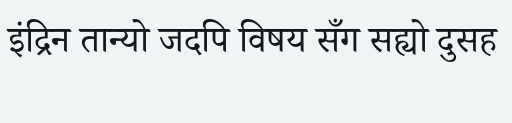इंद्रिन तान्यो जदपि विषय सँग सह्यो दुसह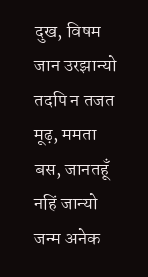दुख, विषम जान उरझान्यो तदपि न तजत मूढ़, ममता बस, जानतहूँ नहिं जान्यो जन्म अनेक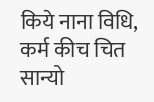किये नाना विधि, कर्म कीच चित सान्यो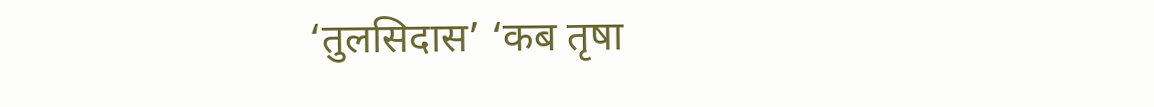‘तुलसिदास’ ‘कब तृषा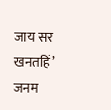जाय सर खनतहिं’ जनम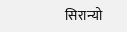सिरान्यो